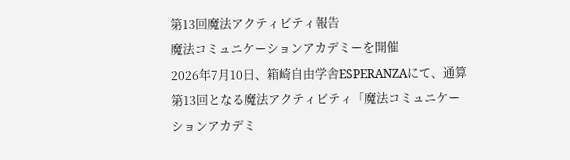第13回魔法アクティビティ報告
魔法コミュニケーションアカデミーを開催
2026年7月10日、箱崎自由学舎ESPERANZAにて、通算第13回となる魔法アクティビティ「魔法コミュニケーションアカデミ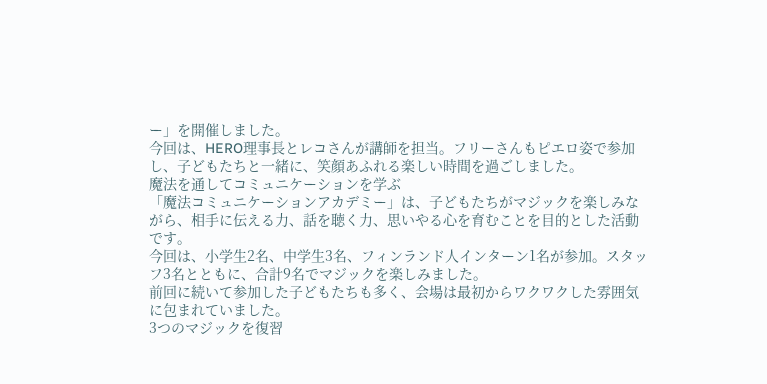ー」を開催しました。
今回は、HERO理事長とレコさんが講師を担当。フリーさんもピエロ姿で参加し、子どもたちと一緒に、笑顔あふれる楽しい時間を過ごしました。
魔法を通してコミュニケーションを学ぶ
「魔法コミュニケーションアカデミー」は、子どもたちがマジックを楽しみながら、相手に伝える力、話を聴く力、思いやる心を育むことを目的とした活動です。
今回は、小学生2名、中学生3名、フィンランド人インターン1名が参加。スタッフ3名とともに、合計9名でマジックを楽しみました。
前回に続いて参加した子どもたちも多く、会場は最初からワクワクした雰囲気に包まれていました。
3つのマジックを復習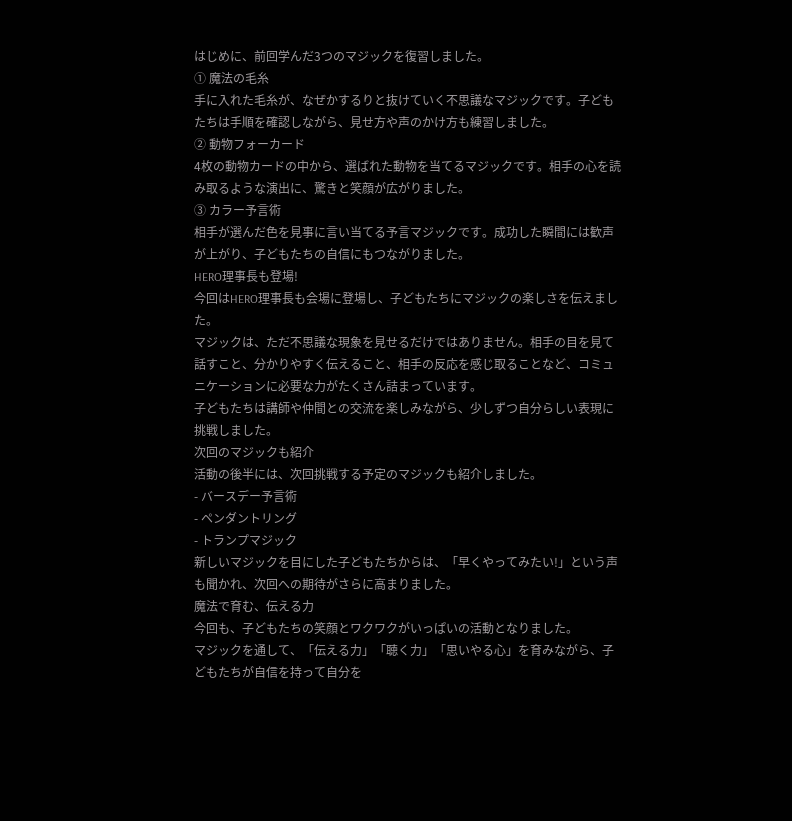はじめに、前回学んだ3つのマジックを復習しました。
① 魔法の毛糸
手に入れた毛糸が、なぜかするりと抜けていく不思議なマジックです。子どもたちは手順を確認しながら、見せ方や声のかけ方も練習しました。
② 動物フォーカード
4枚の動物カードの中から、選ばれた動物を当てるマジックです。相手の心を読み取るような演出に、驚きと笑顔が広がりました。
③ カラー予言術
相手が選んだ色を見事に言い当てる予言マジックです。成功した瞬間には歓声が上がり、子どもたちの自信にもつながりました。
HERO理事長も登場!
今回はHERO理事長も会場に登場し、子どもたちにマジックの楽しさを伝えました。
マジックは、ただ不思議な現象を見せるだけではありません。相手の目を見て話すこと、分かりやすく伝えること、相手の反応を感じ取ることなど、コミュニケーションに必要な力がたくさん詰まっています。
子どもたちは講師や仲間との交流を楽しみながら、少しずつ自分らしい表現に挑戦しました。
次回のマジックも紹介
活動の後半には、次回挑戦する予定のマジックも紹介しました。
- バースデー予言術
- ペンダントリング
- トランプマジック
新しいマジックを目にした子どもたちからは、「早くやってみたい!」という声も聞かれ、次回への期待がさらに高まりました。
魔法で育む、伝える力
今回も、子どもたちの笑顔とワクワクがいっぱいの活動となりました。
マジックを通して、「伝える力」「聴く力」「思いやる心」を育みながら、子どもたちが自信を持って自分を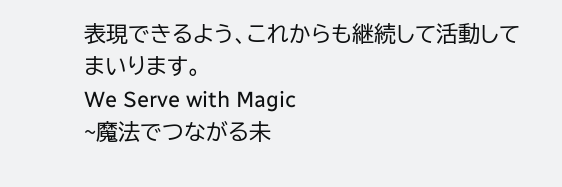表現できるよう、これからも継続して活動してまいります。
We Serve with Magic
~魔法でつながる未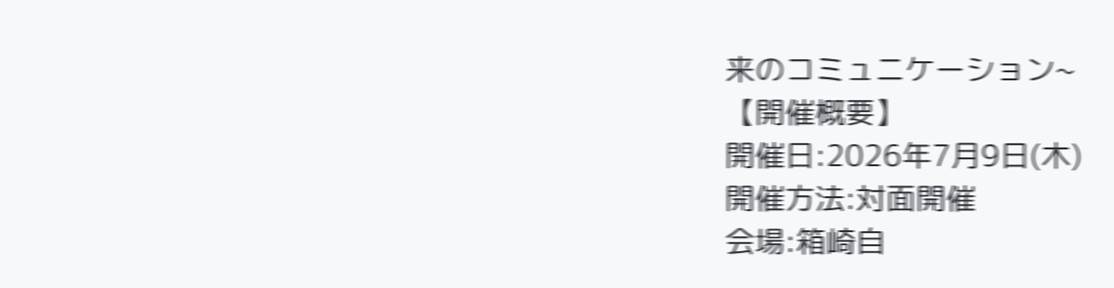来のコミュニケーション~
【開催概要】
開催日:2026年7月9日(木)
開催方法:対面開催
会場:箱崎自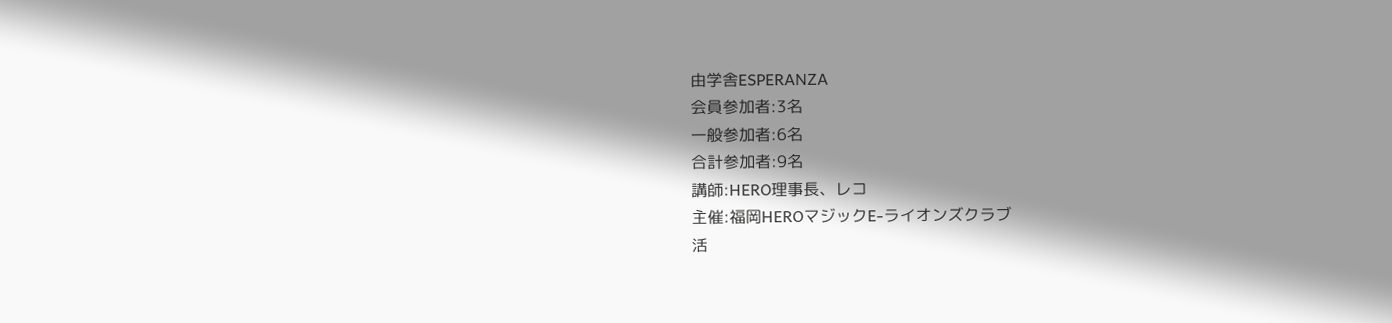由学舎ESPERANZA
会員参加者:3名
一般参加者:6名
合計参加者:9名
講師:HERO理事長、レコ
主催:福岡HEROマジックE-ライオンズクラブ
活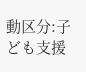動区分:子ども支援